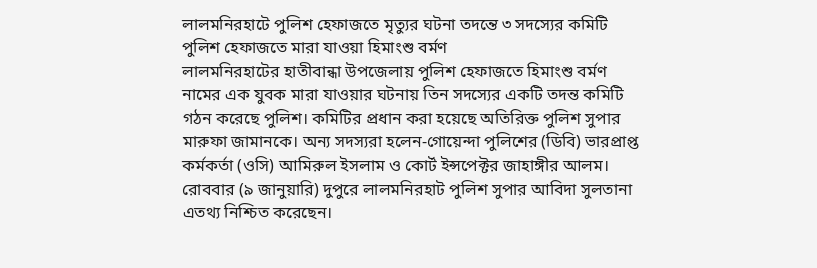লালমনিরহাটে পুলিশ হেফাজতে মৃত্যুর ঘটনা তদন্তে ৩ সদস্যের কমিটি
পুলিশ হেফাজতে মারা যাওয়া হিমাংশু বর্মণ
লালমনিরহাটের হাতীবান্ধা উপজেলায় পুলিশ হেফাজতে হিমাংশু বর্মণ নামের এক যুবক মারা যাওয়ার ঘটনায় তিন সদস্যের একটি তদন্ত কমিটি গঠন করেছে পুলিশ। কমিটির প্রধান করা হয়েছে অতিরিক্ত পুলিশ সুপার মারুফা জামানকে। অন্য সদস্যরা হলেন-গোয়েন্দা পুলিশের (ডিবি) ভারপ্রাপ্ত কর্মকর্তা (ওসি) আমিরুল ইসলাম ও কোর্ট ইন্সপেক্টর জাহাঙ্গীর আলম।
রোববার (৯ জানুয়ারি) দুপুরে লালমনিরহাট পুলিশ সুপার আবিদা সুলতানা এতথ্য নিশ্চিত করেছেন।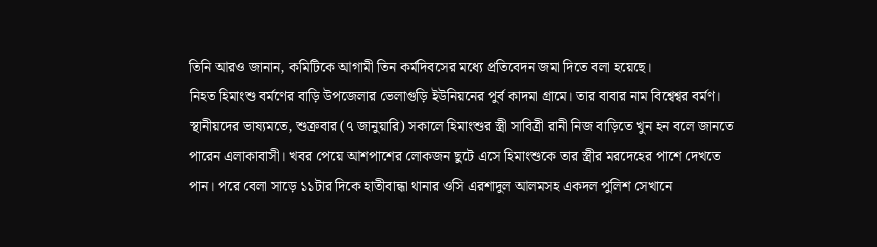তিনি আরও জানান, কমিটিকে আগামী তিন কর্মদিবসের মধ্যে প্রতিবেদন জমা দিতে বলা হয়েছে।
নিহত হিমাংশু বর্মণের বাড়ি উপজেলার ভেলাগুড়ি ইউনিয়নের পুর্ব কাদমা গ্রামে। তার বাবার নাম বিশ্বেশ্বর বর্মণ।
স্থানীয়দের ভাষ্যমতে, শুক্রবার (৭ জানুয়ারি) সকালে হিমাংশুর স্ত্রী সাবিত্রী রানী নিজ বাড়িতে খুন হন বলে জানতে পারেন এলাকাবাসী। খবর পেয়ে আশপাশের লোকজন ছুটে এসে হিমাংশুকে তার স্ত্রীর মরদেহের পাশে দেখতে পান। পরে বেলা সাড়ে ১১টার দিকে হাতীবান্ধা থানার ওসি এরশাদুল আলমসহ একদল পুলিশ সেখানে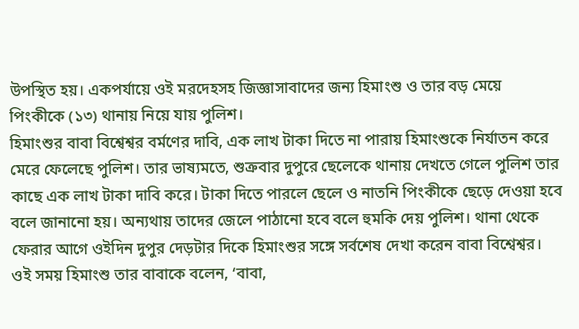উপস্থিত হয়। একপর্যায়ে ওই মরদেহসহ জিজ্ঞাসাবাদের জন্য হিমাংশু ও তার বড় মেয়ে পিংকীকে (১৩) থানায় নিয়ে যায় পুলিশ।
হিমাংশুর বাবা বিশ্বেশ্বর বর্মণের দাবি, এক লাখ টাকা দিতে না পারায় হিমাংশুকে নির্যাতন করে মেরে ফেলেছে পুলিশ। তার ভাষ্যমতে, শুক্রবার দুপুরে ছেলেকে থানায় দেখতে গেলে পুলিশ তার কাছে এক লাখ টাকা দাবি করে। টাকা দিতে পারলে ছেলে ও নাতনি পিংকীকে ছেড়ে দেওয়া হবে বলে জানানো হয়। অন্যথায় তাদের জেলে পাঠানো হবে বলে হুমকি দেয় পুলিশ। থানা থেকে ফেরার আগে ওইদিন দুপুর দেড়টার দিকে হিমাংশুর সঙ্গে সর্বশেষ দেখা করেন বাবা বিশ্বেশ্বর। ওই সময় হিমাংশু তার বাবাকে বলেন, ‘বাবা,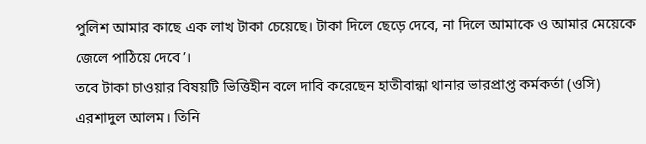পুলিশ আমার কাছে এক লাখ টাকা চেয়েছে। টাকা দিলে ছেড়ে দেবে, না দিলে আমাকে ও আমার মেয়েকে জেলে পাঠিয়ে দেবে’।
তবে টাকা চাওয়ার বিষয়টি ভিত্তিহীন বলে দাবি করেছেন হাতীবান্ধা থানার ভারপ্রাপ্ত কর্মকর্তা (ওসি) এরশাদুল আলম। তিনি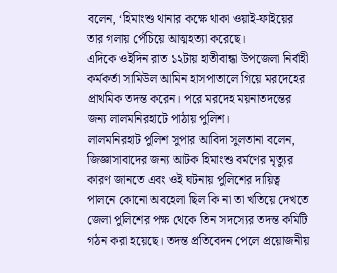বলেন, ‘হিমাংশু থানার কক্ষে থাকা ওয়াই-ফাইয়ের তার গলায় পেঁচিয়ে আত্মহত্যা করেছে।
এদিকে ওইদিন রাত ১২টায় হাতীবান্ধা উপজেলা নির্বাহী কর্মকর্তা সামিউল আমিন হাসপাতালে গিয়ে মরদেহের প্রাথমিক তদন্ত করেন। পরে মরদেহ ময়নাতদন্তের জন্য লালমনিরহাটে পাঠায় পুলিশ।
লালমনিরহাট পুলিশ সুপার আবিদা সুলতানা বলেন, জিজ্ঞাসাবাদের জন্য আটক হিমাংশু বর্মণের মৃত্যুর কারণ জানতে এবং ওই ঘটনায় পুলিশের দায়িত্ব পালনে কোনো অবহেলা ছিল কি না তা খতিয়ে দেখতে জেলা পুলিশের পক্ষ থেকে তিন সদস্যের তদন্ত কমিটি গঠন করা হয়েছে। তদন্ত প্রতিবেদন পেলে প্রয়োজনীয়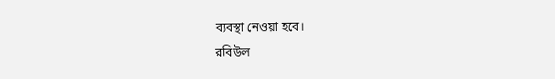ব্যবস্থা নেওয়া হবে।
রবিউল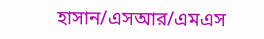হাসান/এসআর/এমএস